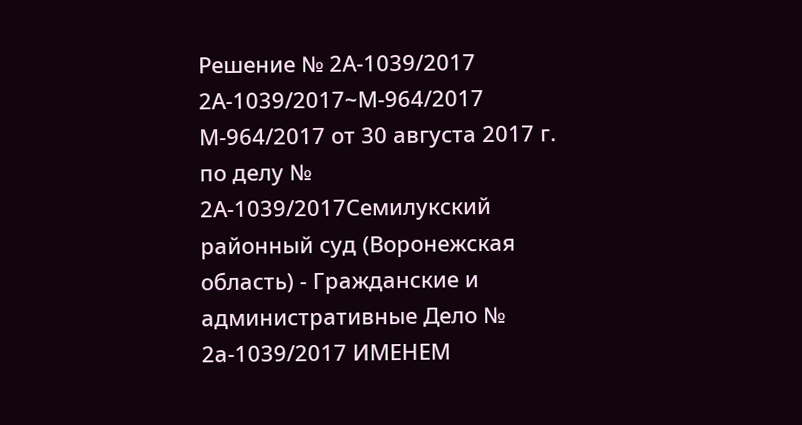Решение № 2А-1039/2017 2А-1039/2017~М-964/2017 М-964/2017 от 30 августа 2017 г. по делу № 2А-1039/2017Семилукский районный суд (Воронежская область) - Гражданские и административные Дело № 2а-1039/2017 ИМЕНЕМ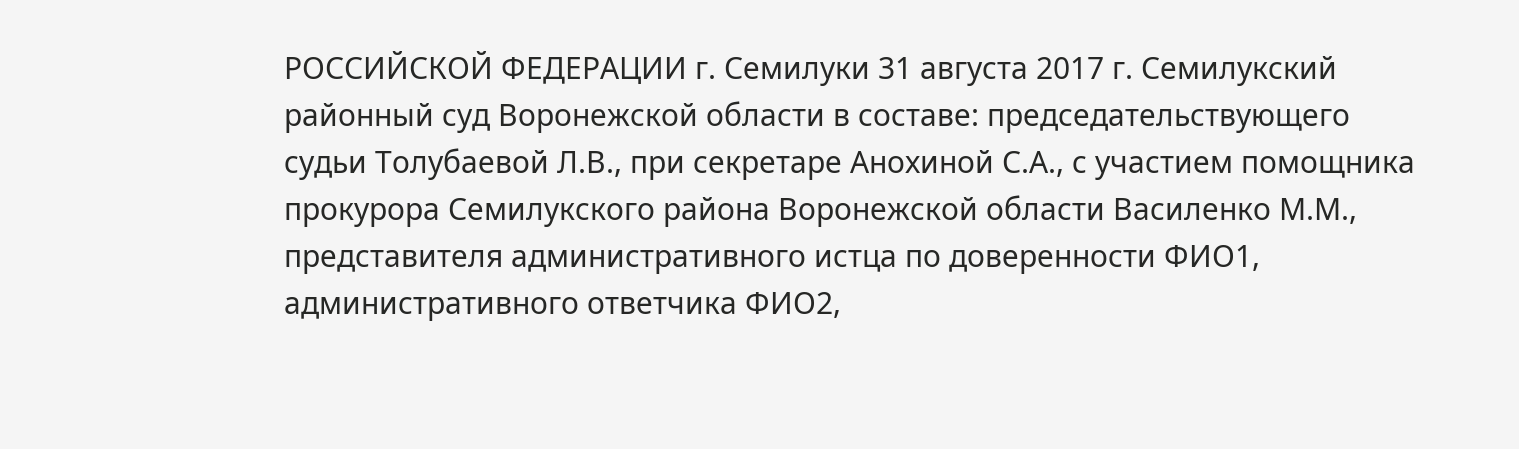РОССИЙСКОЙ ФЕДЕРАЦИИ г. Семилуки 31 августа 2017 г. Семилукский районный суд Воронежской области в составе: председательствующего судьи Толубаевой Л.В., при секретаре Анохиной С.А., с участием помощника прокурора Семилукского района Воронежской области Василенко М.М., представителя административного истца по доверенности ФИО1, административного ответчика ФИО2,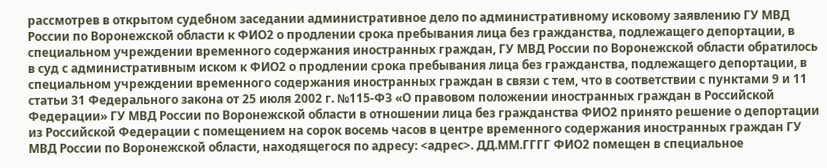рассмотрев в открытом судебном заседании административное дело по административному исковому заявлению ГУ МВД России по Воронежской области к ФИО2 о продлении срока пребывания лица без гражданства, подлежащего депортации, в специальном учреждении временного содержания иностранных граждан, ГУ МВД России по Воронежской области обратилось в суд с административным иском к ФИО2 о продлении срока пребывания лица без гражданства, подлежащего депортации, в специальном учреждении временного содержания иностранных граждан в связи с тем, что в соответствии с пунктами 9 и 11 статьи 31 Федерального закона от 25 июля 2002 г. №115-ФЗ «О правовом положении иностранных граждан в Российской Федерации» ГУ МВД России по Воронежской области в отношении лица без гражданства ФИО2 принято решение о депортации из Российской Федерации с помещением на сорок восемь часов в центре временного содержания иностранных граждан ГУ МВД России по Воронежской области, находящегося по адресу: <адрес>. ДД.ММ.ГГГГ ФИО2 помещен в специальное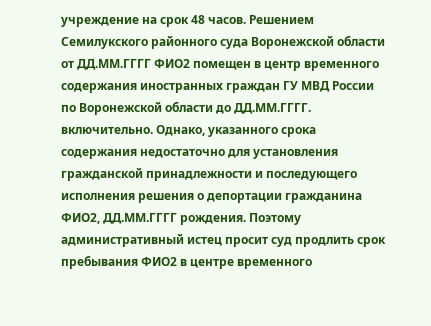учреждение на срок 48 часов. Решением Семилукского районного суда Воронежской области от ДД.ММ.ГГГГ ФИО2 помещен в центр временного содержания иностранных граждан ГУ МВД России по Воронежской области до ДД.ММ.ГГГГ. включительно. Однако, указанного срока содержания недостаточно для установления гражданской принадлежности и последующего исполнения решения о депортации гражданина ФИО2, ДД.ММ.ГГГГ рождения. Поэтому административный истец просит суд продлить срок пребывания ФИО2 в центре временного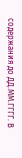содержания до ДД.ММ.ГГГГ. В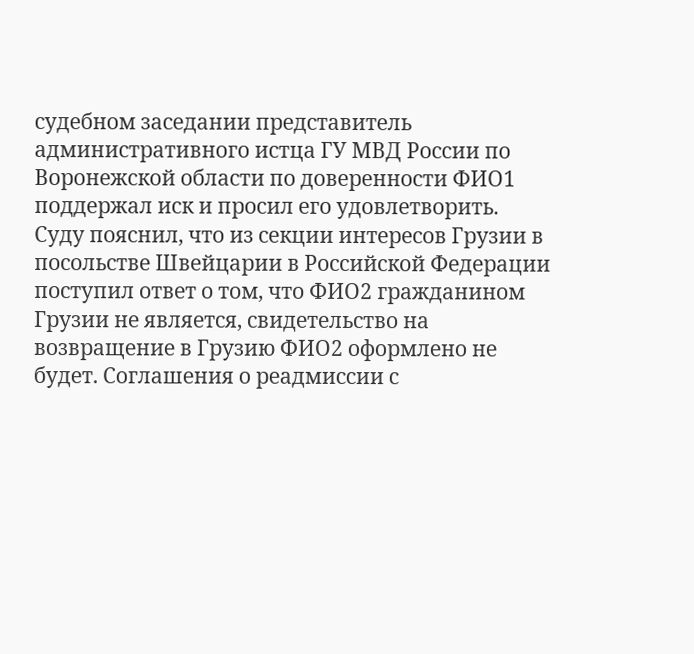судебном заседании представитель административного истца ГУ МВД России по Воронежской области по доверенности ФИО1 поддержал иск и просил его удовлетворить. Суду пояснил, что из секции интересов Грузии в посольстве Швейцарии в Российской Федерации поступил ответ о том, что ФИО2 гражданином Грузии не является, свидетельство на возвращение в Грузию ФИО2 оформлено не будет. Соглашения о реадмиссии с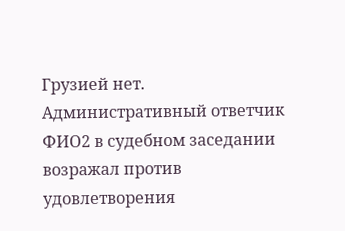Грузией нет. Административный ответчик ФИО2 в судебном заседании возражал против удовлетворения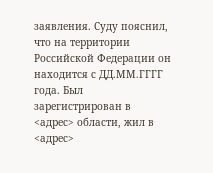заявления. Суду пояснил, что на территории Российской Федерации он находится с ДД.ММ.ГГГГ года. Был зарегистрирован в <адрес> области, жил в <адрес>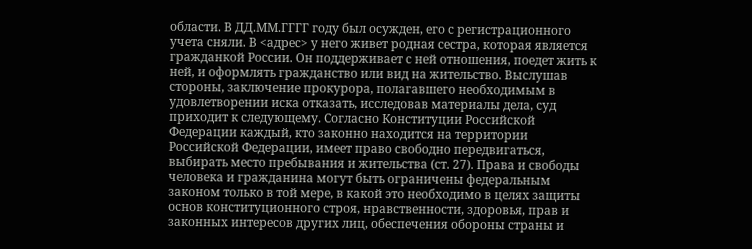области. В ДД.ММ.ГГГГ году был осужден, его с регистрационного учета сняли. В <адрес> у него живет родная сестра, которая является гражданкой России. Он поддерживает с ней отношения, поедет жить к ней, и оформлять гражданство или вид на жительство. Выслушав стороны, заключение прокурора, полагавшего необходимым в удовлетворении иска отказать, исследовав материалы дела, суд приходит к следующему. Согласно Конституции Российской Федерации каждый, кто законно находится на территории Российской Федерации, имеет право свободно передвигаться, выбирать место пребывания и жительства (ст. 27). Права и свободы человека и гражданина могут быть ограничены федеральным законом только в той мере, в какой это необходимо в целях защиты основ конституционного строя, нравственности, здоровья, прав и законных интересов других лиц, обеспечения обороны страны и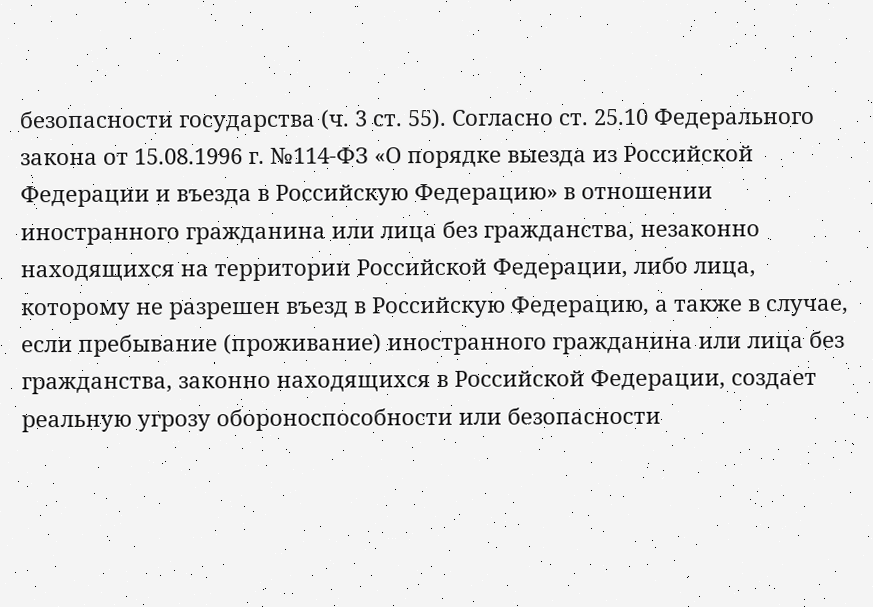безопасности государства (ч. 3 ст. 55). Согласно ст. 25.10 Федерального закона от 15.08.1996 г. №114-ФЗ «О порядке выезда из Российской Федерации и въезда в Российскую Федерацию» в отношении иностранного гражданина или лица без гражданства, незаконно находящихся на территории Российской Федерации, либо лица, которому не разрешен въезд в Российскую Федерацию, а также в случае, если пребывание (проживание) иностранного гражданина или лица без гражданства, законно находящихся в Российской Федерации, создает реальную угрозу обороноспособности или безопасности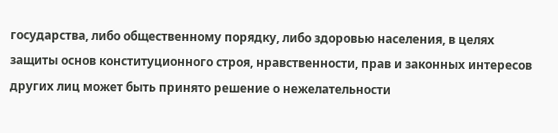государства, либо общественному порядку, либо здоровью населения, в целях защиты основ конституционного строя, нравственности, прав и законных интересов других лиц может быть принято решение о нежелательности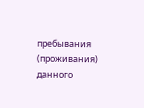пребывания (проживания) данного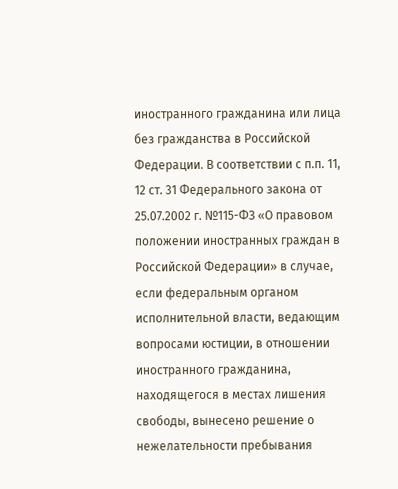иностранного гражданина или лица без гражданства в Российской Федерации. В соответствии с п.п. 11, 12 ст. 31 Федерального закона от 25.07.2002 г. №115-ФЗ «О правовом положении иностранных граждан в Российской Федерации» в случае, если федеральным органом исполнительной власти, ведающим вопросами юстиции, в отношении иностранного гражданина, находящегося в местах лишения свободы, вынесено решение о нежелательности пребывания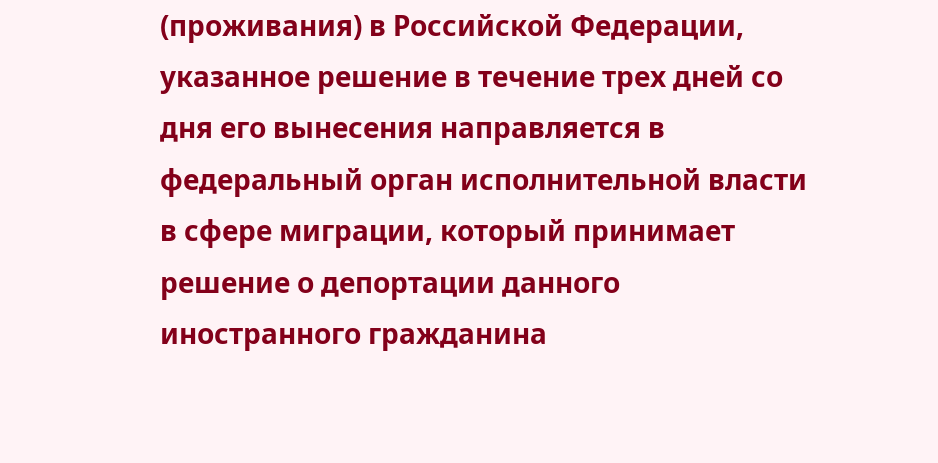(проживания) в Российской Федерации, указанное решение в течение трех дней со дня его вынесения направляется в федеральный орган исполнительной власти в сфере миграции, который принимает решение о депортации данного иностранного гражданина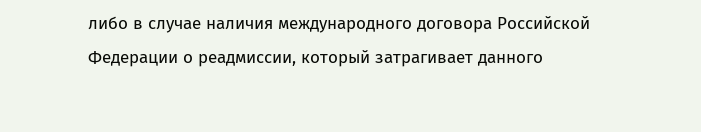либо в случае наличия международного договора Российской Федерации о реадмиссии, который затрагивает данного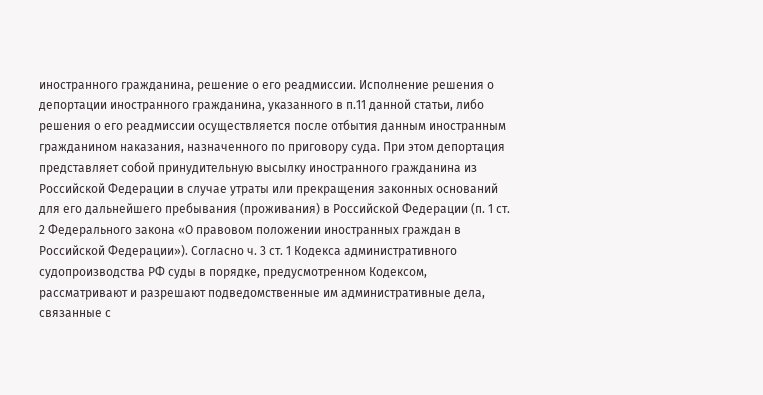иностранного гражданина, решение о его реадмиссии. Исполнение решения о депортации иностранного гражданина, указанного в п.11 данной статьи, либо решения о его реадмиссии осуществляется после отбытия данным иностранным гражданином наказания, назначенного по приговору суда. При этом депортация представляет собой принудительную высылку иностранного гражданина из Российской Федерации в случае утраты или прекращения законных оснований для его дальнейшего пребывания (проживания) в Российской Федерации (п. 1 ст. 2 Федерального закона «О правовом положении иностранных граждан в Российской Федерации»). Согласно ч. 3 ст. 1 Кодекса административного судопроизводства РФ суды в порядке, предусмотренном Кодексом, рассматривают и разрешают подведомственные им административные дела, связанные с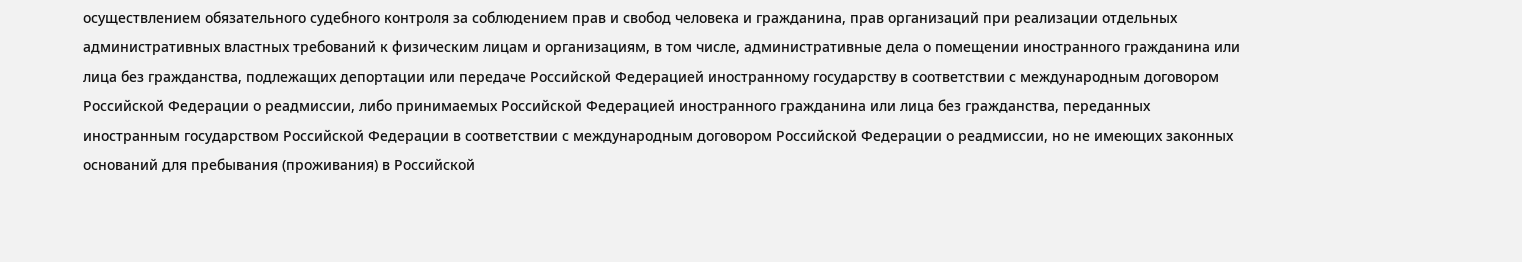осуществлением обязательного судебного контроля за соблюдением прав и свобод человека и гражданина, прав организаций при реализации отдельных административных властных требований к физическим лицам и организациям, в том числе, административные дела о помещении иностранного гражданина или лица без гражданства, подлежащих депортации или передаче Российской Федерацией иностранному государству в соответствии с международным договором Российской Федерации о реадмиссии, либо принимаемых Российской Федерацией иностранного гражданина или лица без гражданства, переданных иностранным государством Российской Федерации в соответствии с международным договором Российской Федерации о реадмиссии, но не имеющих законных оснований для пребывания (проживания) в Российской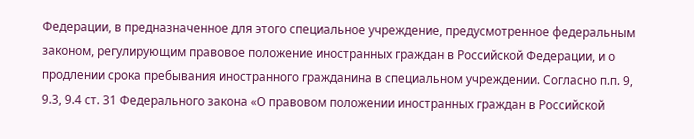Федерации, в предназначенное для этого специальное учреждение, предусмотренное федеральным законом, регулирующим правовое положение иностранных граждан в Российской Федерации, и о продлении срока пребывания иностранного гражданина в специальном учреждении. Согласно п.п. 9, 9.3, 9.4 ст. 31 Федерального закона «О правовом положении иностранных граждан в Российской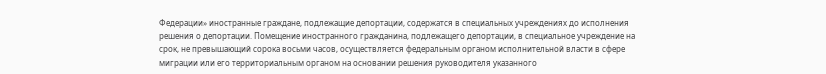Федерации» иностранные граждане, подлежащие депортации, содержатся в специальных учреждениях до исполнения решения о депортации. Помещение иностранного гражданина, подлежащего депортации, в специальное учреждение на срок, не превышающий сорока восьми часов, осуществляется федеральным органом исполнительной власти в сфере миграции или его территориальным органом на основании решения руководителя указанного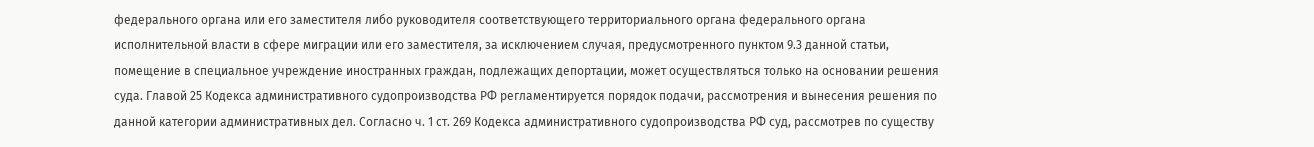федерального органа или его заместителя либо руководителя соответствующего территориального органа федерального органа исполнительной власти в сфере миграции или его заместителя, за исключением случая, предусмотренного пунктом 9.3 данной статьи, помещение в специальное учреждение иностранных граждан, подлежащих депортации, может осуществляться только на основании решения суда. Главой 25 Кодекса административного судопроизводства РФ регламентируется порядок подачи, рассмотрения и вынесения решения по данной категории административных дел. Согласно ч. 1 ст. 269 Кодекса административного судопроизводства РФ суд, рассмотрев по существу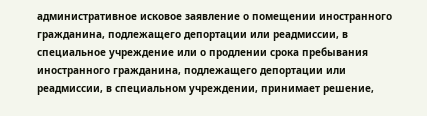административное исковое заявление о помещении иностранного гражданина, подлежащего депортации или реадмиссии, в специальное учреждение или о продлении срока пребывания иностранного гражданина, подлежащего депортации или реадмиссии, в специальном учреждении, принимает решение,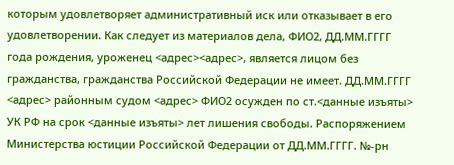которым удовлетворяет административный иск или отказывает в его удовлетворении. Как следует из материалов дела, ФИО2, ДД.ММ.ГГГГ года рождения, уроженец <адрес><адрес>, является лицом без гражданства, гражданства Российской Федерации не имеет. ДД.ММ.ГГГГ <адрес> районным судом <адрес> ФИО2 осужден по ст.<данные изъяты> УК РФ на срок <данные изъяты> лет лишения свободы. Распоряжением Министерства юстиции Российской Федерации от ДД.ММ.ГГГГ. №-рн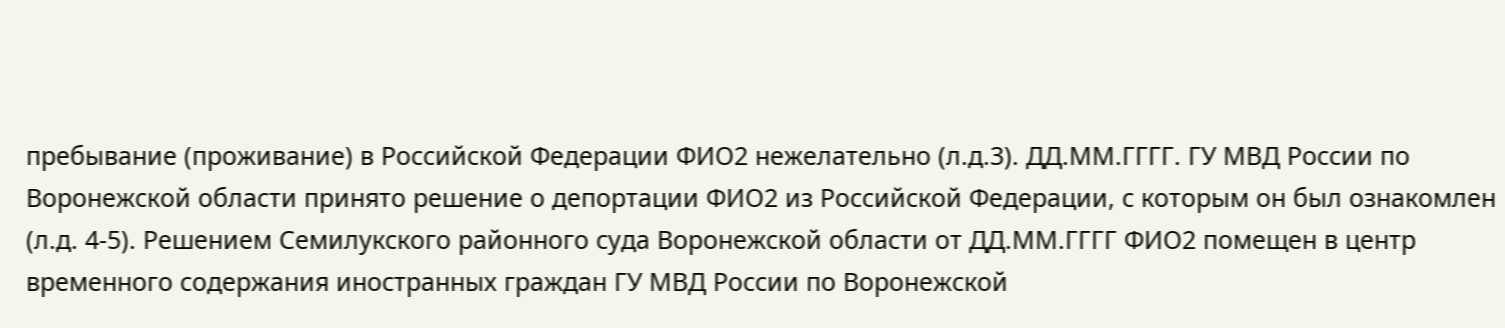пребывание (проживание) в Российской Федерации ФИО2 нежелательно (л.д.3). ДД.ММ.ГГГГ. ГУ МВД России по Воронежской области принято решение о депортации ФИО2 из Российской Федерации, с которым он был ознакомлен (л.д. 4-5). Решением Семилукского районного суда Воронежской области от ДД.ММ.ГГГГ ФИО2 помещен в центр временного содержания иностранных граждан ГУ МВД России по Воронежской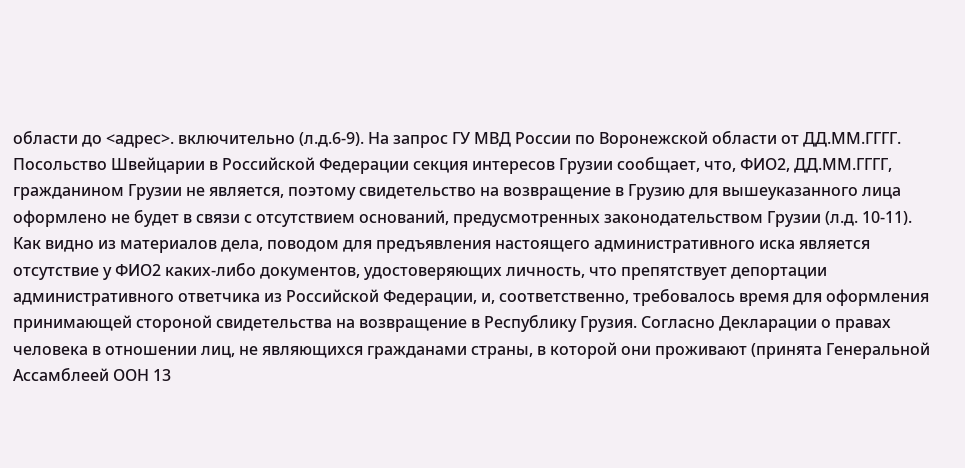области до <адрес>. включительно (л.д.6-9). На запрос ГУ МВД России по Воронежской области от ДД.ММ.ГГГГ. Посольство Швейцарии в Российской Федерации секция интересов Грузии сообщает, что, ФИО2, ДД.ММ.ГГГГ, гражданином Грузии не является, поэтому свидетельство на возвращение в Грузию для вышеуказанного лица оформлено не будет в связи с отсутствием оснований, предусмотренных законодательством Грузии (л.д. 10-11). Как видно из материалов дела, поводом для предъявления настоящего административного иска является отсутствие у ФИО2 каких-либо документов, удостоверяющих личность, что препятствует депортации административного ответчика из Российской Федерации, и, соответственно, требовалось время для оформления принимающей стороной свидетельства на возвращение в Республику Грузия. Согласно Декларации о правах человека в отношении лиц, не являющихся гражданами страны, в которой они проживают (принята Генеральной Ассамблеей ООН 13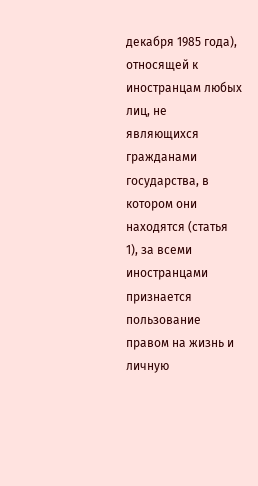декабря 1985 года), относящей к иностранцам любых лиц, не являющихся гражданами государства, в котором они находятся (статья 1), за всеми иностранцами признается пользование правом на жизнь и личную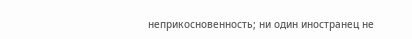неприкосновенность; ни один иностранец не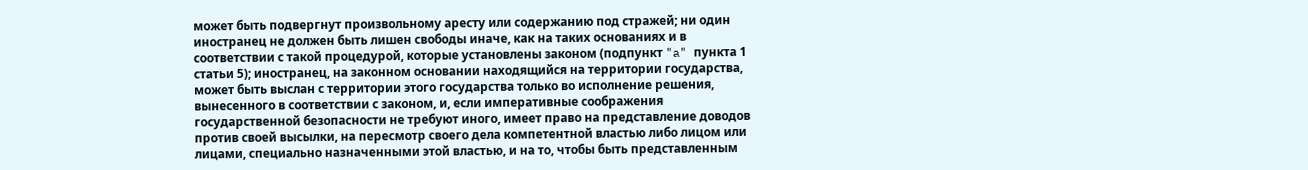может быть подвергнут произвольному аресту или содержанию под стражей; ни один иностранец не должен быть лишен свободы иначе, как на таких основаниях и в соответствии с такой процедурой, которые установлены законом (подпункт "a" пункта 1 статьи 5); иностранец, на законном основании находящийся на территории государства, может быть выслан с территории этого государства только во исполнение решения, вынесенного в соответствии с законом, и, если императивные соображения государственной безопасности не требуют иного, имеет право на представление доводов против своей высылки, на пересмотр своего дела компетентной властью либо лицом или лицами, специально назначенными этой властью, и на то, чтобы быть представленным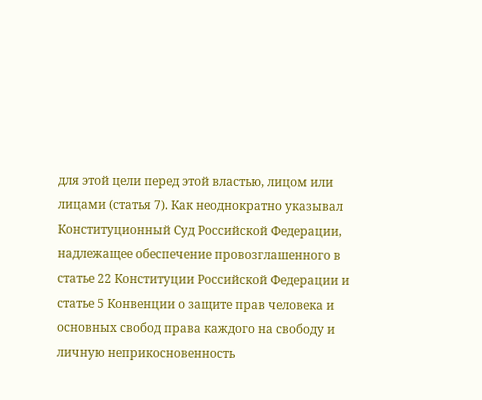для этой цели перед этой властью, лицом или лицами (статья 7). Как неоднократно указывал Конституционный Суд Российской Федерации, надлежащее обеспечение провозглашенного в статье 22 Конституции Российской Федерации и статье 5 Конвенции о защите прав человека и основных свобод права каждого на свободу и личную неприкосновенность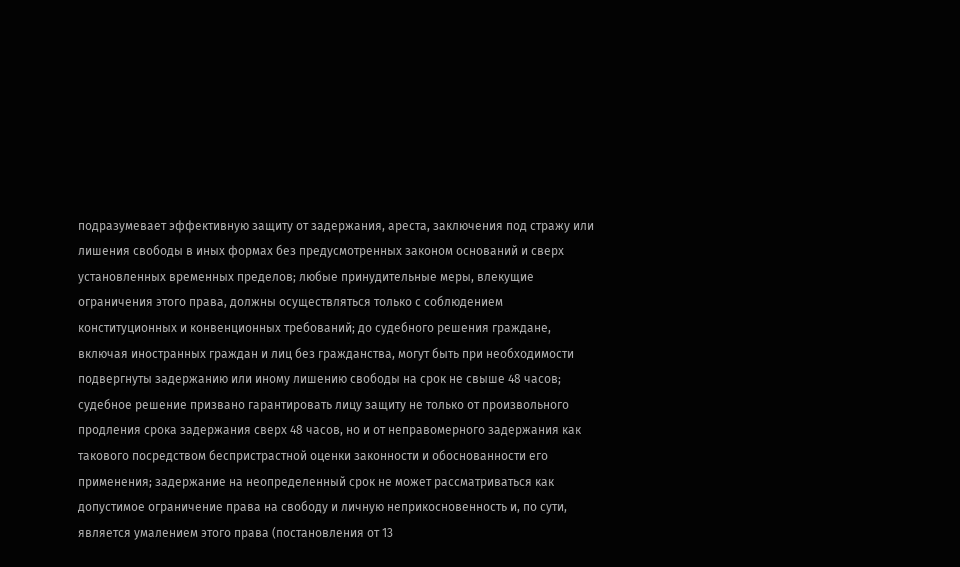подразумевает эффективную защиту от задержания, ареста, заключения под стражу или лишения свободы в иных формах без предусмотренных законом оснований и сверх установленных временных пределов; любые принудительные меры, влекущие ограничения этого права, должны осуществляться только с соблюдением конституционных и конвенционных требований; до судебного решения граждане, включая иностранных граждан и лиц без гражданства, могут быть при необходимости подвергнуты задержанию или иному лишению свободы на срок не свыше 48 часов; судебное решение призвано гарантировать лицу защиту не только от произвольного продления срока задержания сверх 48 часов, но и от неправомерного задержания как такового посредством беспристрастной оценки законности и обоснованности его применения; задержание на неопределенный срок не может рассматриваться как допустимое ограничение права на свободу и личную неприкосновенность и, по сути, является умалением этого права (постановления от 13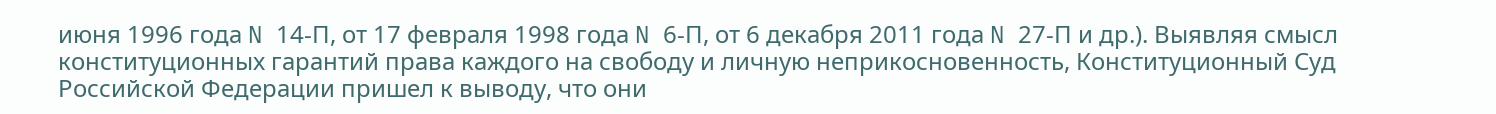июня 1996 года N 14-П, от 17 февраля 1998 года N 6-П, от 6 декабря 2011 года N 27-П и др.). Выявляя смысл конституционных гарантий права каждого на свободу и личную неприкосновенность, Конституционный Суд Российской Федерации пришел к выводу, что они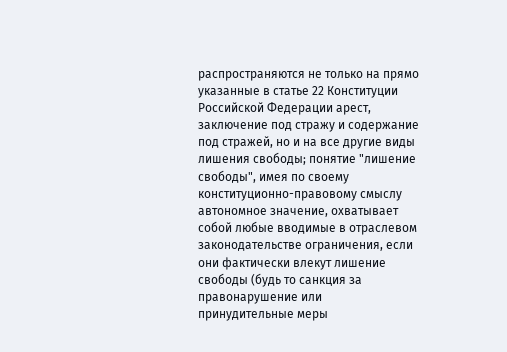распространяются не только на прямо указанные в статье 22 Конституции Российской Федерации арест, заключение под стражу и содержание под стражей, но и на все другие виды лишения свободы; понятие "лишение свободы", имея по своему конституционно-правовому смыслу автономное значение, охватывает собой любые вводимые в отраслевом законодательстве ограничения, если они фактически влекут лишение свободы (будь то санкция за правонарушение или принудительные меры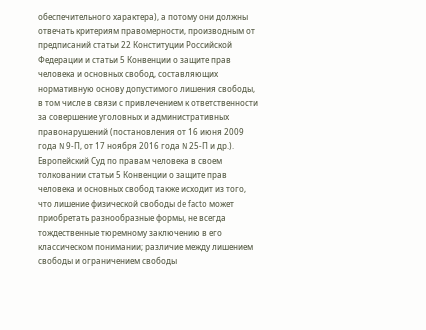обеспечительного характера), а потому они должны отвечать критериям правомерности, производным от предписаний статьи 22 Конституции Российской Федерации и статьи 5 Конвенции о защите прав человека и основных свобод, составляющих нормативную основу допустимого лишения свободы, в том числе в связи с привлечением к ответственности за совершение уголовных и административных правонарушений (постановления от 16 июня 2009 года N 9-П, от 17 ноября 2016 года N 25-П и др.). Европейский Суд по правам человека в своем толковании статьи 5 Конвенции о защите прав человека и основных свобод также исходит из того, что лишение физической свободы de facto может приобретать разнообразные формы, не всегда тождественные тюремному заключению в его классическом понимании; различие между лишением свободы и ограничением свободы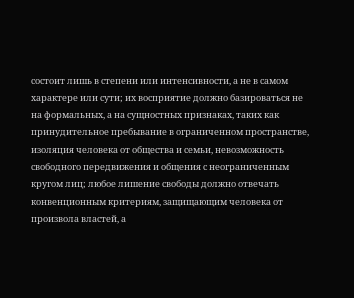состоит лишь в степени или интенсивности, а не в самом характере или сути; их восприятие должно базироваться не на формальных, а на сущностных признаках, таких как принудительное пребывание в ограниченном пространстве, изоляция человека от общества и семьи, невозможность свободного передвижения и общения с неограниченным кругом лиц; любое лишение свободы должно отвечать конвенционным критериям, защищающим человека от произвола властей, а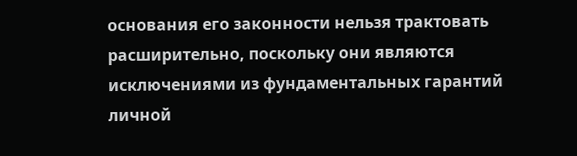основания его законности нельзя трактовать расширительно, поскольку они являются исключениями из фундаментальных гарантий личной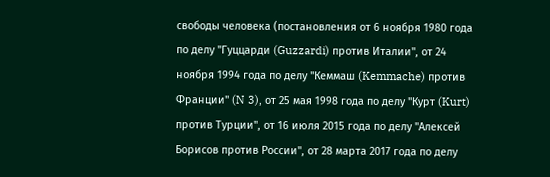свободы человека (постановления от 6 ноября 1980 года по делу "Гуццарди (Guzzardi) против Италии", от 24 ноября 1994 года по делу "Кеммаш (Kemmache) против Франции" (N 3), от 25 мая 1998 года по делу "Курт (Kurt) против Турции", от 16 июля 2015 года по делу "Алексей Борисов против России", от 28 марта 2017 года по делу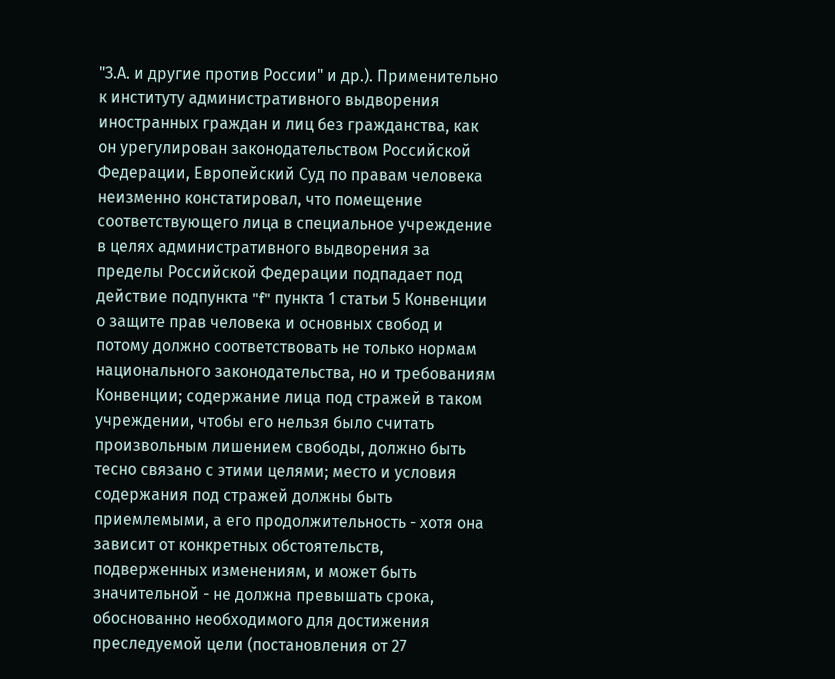"З.А. и другие против России" и др.). Применительно к институту административного выдворения иностранных граждан и лиц без гражданства, как он урегулирован законодательством Российской Федерации, Европейский Суд по правам человека неизменно констатировал, что помещение соответствующего лица в специальное учреждение в целях административного выдворения за пределы Российской Федерации подпадает под действие подпункта "f" пункта 1 статьи 5 Конвенции о защите прав человека и основных свобод и потому должно соответствовать не только нормам национального законодательства, но и требованиям Конвенции; содержание лица под стражей в таком учреждении, чтобы его нельзя было считать произвольным лишением свободы, должно быть тесно связано с этими целями; место и условия содержания под стражей должны быть приемлемыми, а его продолжительность - хотя она зависит от конкретных обстоятельств, подверженных изменениям, и может быть значительной - не должна превышать срока, обоснованно необходимого для достижения преследуемой цели (постановления от 27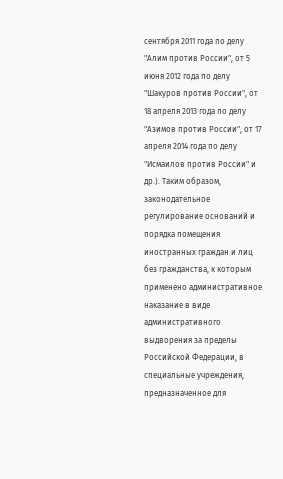сентября 2011 года по делу "Алим против России", от 5 июня 2012 года по делу "Шакуров против России", от 18 апреля 2013 года по делу "Азимов против России", от 17 апреля 2014 года по делу "Исмаилов против России" и др.). Таким образом, законодательное регулирование оснований и порядка помещения иностранных граждан и лиц без гражданства, к которым применено административное наказание в виде административного выдворения за пределы Российской Федерации, в специальные учреждения, предназначенное для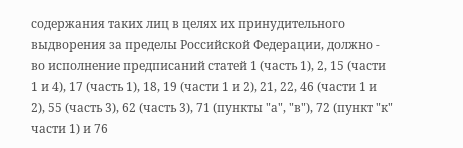содержания таких лиц в целях их принудительного выдворения за пределы Российской Федерации, должно - во исполнение предписаний статей 1 (часть 1), 2, 15 (части 1 и 4), 17 (часть 1), 18, 19 (части 1 и 2), 21, 22, 46 (части 1 и 2), 55 (часть 3), 62 (часть 3), 71 (пункты "а", "в"), 72 (пункт "к" части 1) и 76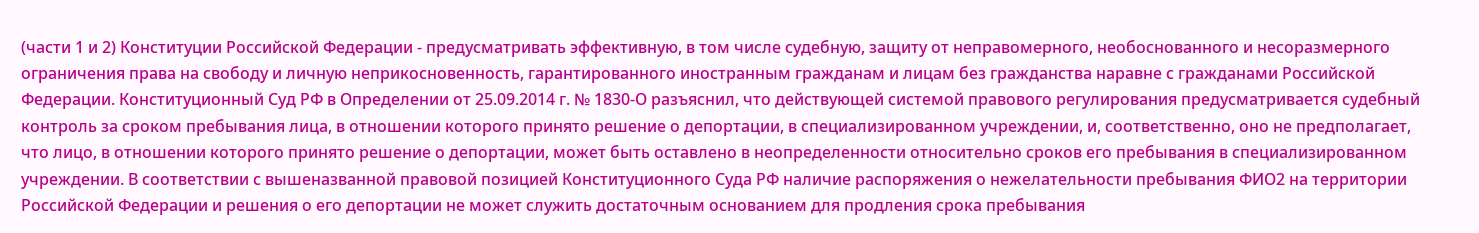(части 1 и 2) Конституции Российской Федерации - предусматривать эффективную, в том числе судебную, защиту от неправомерного, необоснованного и несоразмерного ограничения права на свободу и личную неприкосновенность, гарантированного иностранным гражданам и лицам без гражданства наравне с гражданами Российской Федерации. Конституционный Суд РФ в Определении от 25.09.2014 г. № 1830-О разъяснил, что действующей системой правового регулирования предусматривается судебный контроль за сроком пребывания лица, в отношении которого принято решение о депортации, в специализированном учреждении, и, соответственно, оно не предполагает, что лицо, в отношении которого принято решение о депортации, может быть оставлено в неопределенности относительно сроков его пребывания в специализированном учреждении. В соответствии с вышеназванной правовой позицией Конституционного Суда РФ наличие распоряжения о нежелательности пребывания ФИО2 на территории Российской Федерации и решения о его депортации не может служить достаточным основанием для продления срока пребывания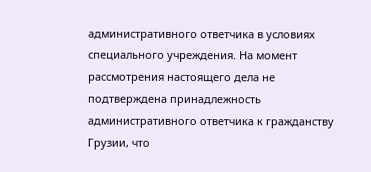административного ответчика в условиях специального учреждения. На момент рассмотрения настоящего дела не подтверждена принадлежность административного ответчика к гражданству Грузии, что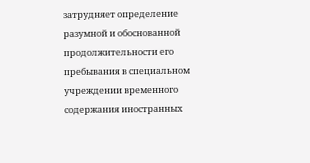затрудняет определение разумной и обоснованной продолжительности его пребывания в специальном учреждении временного содержания иностранных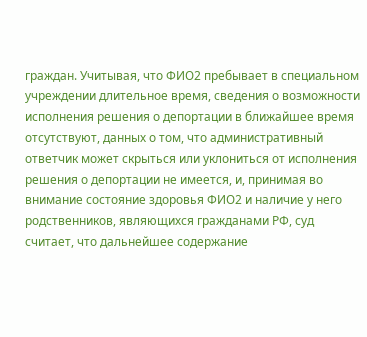граждан. Учитывая, что ФИО2 пребывает в специальном учреждении длительное время, сведения о возможности исполнения решения о депортации в ближайшее время отсутствуют, данных о том, что административный ответчик может скрыться или уклониться от исполнения решения о депортации не имеется, и, принимая во внимание состояние здоровья ФИО2 и наличие у него родственников, являющихся гражданами РФ, суд считает, что дальнейшее содержание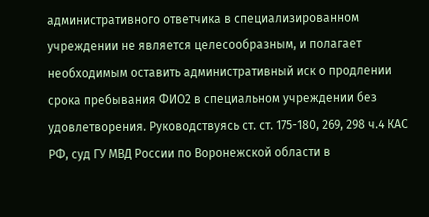административного ответчика в специализированном учреждении не является целесообразным, и полагает необходимым оставить административный иск о продлении срока пребывания ФИО2 в специальном учреждении без удовлетворения. Руководствуясь ст. ст. 175-180, 269, 298 ч.4 КАС РФ, суд ГУ МВД России по Воронежской области в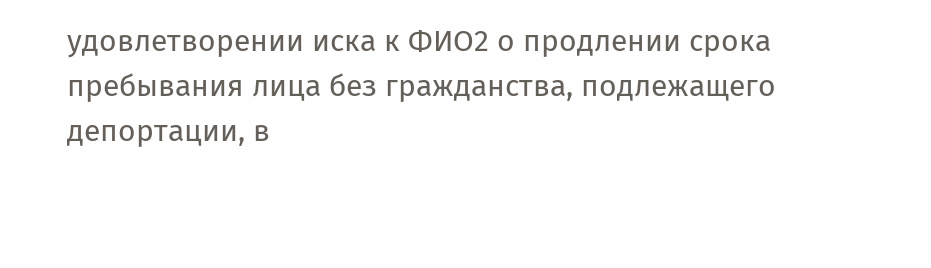удовлетворении иска к ФИО2 о продлении срока пребывания лица без гражданства, подлежащего депортации, в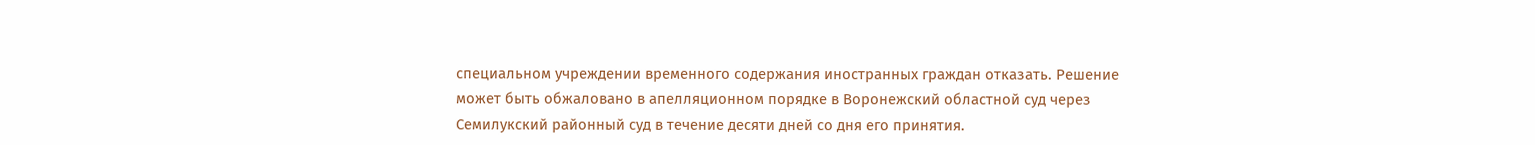специальном учреждении временного содержания иностранных граждан отказать. Решение может быть обжаловано в апелляционном порядке в Воронежский областной суд через Семилукский районный суд в течение десяти дней со дня его принятия.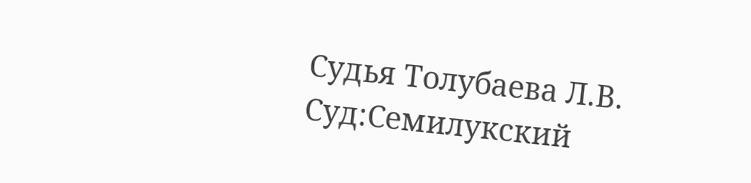Судья Толубаева Л.В. Суд:Семилукский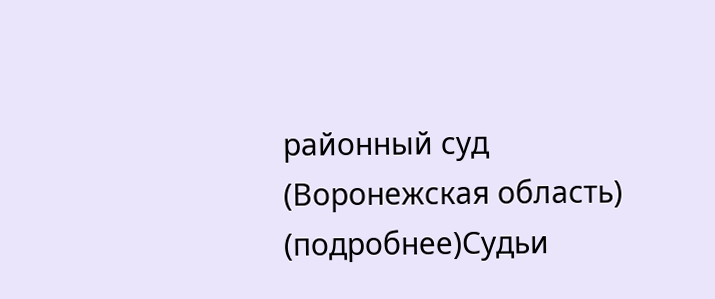районный суд (Воронежская область) (подробнее)Судьи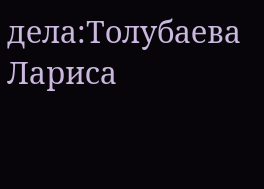дела:Толубаева Лариса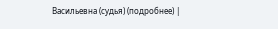Васильевна (судья) (подробнее) |